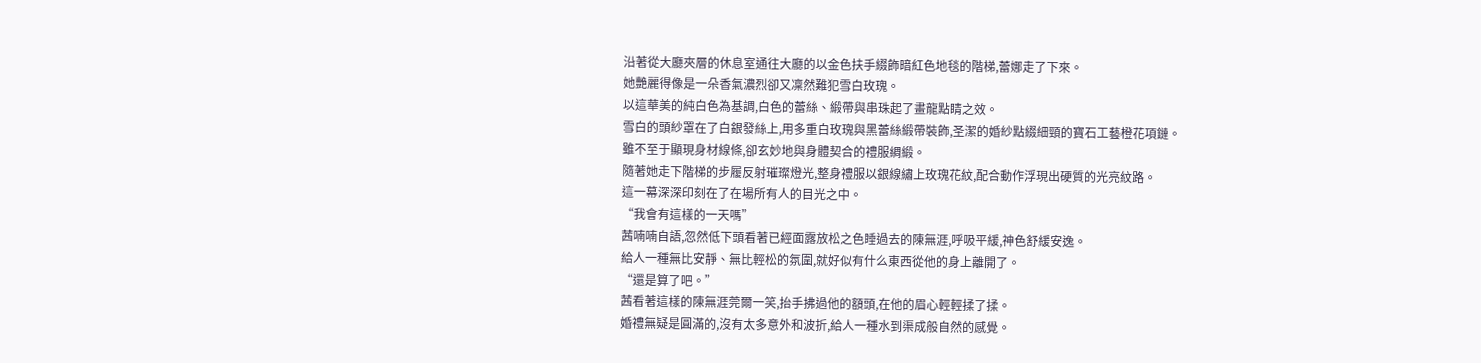沿著從大廳夾層的休息室通往大廳的以金色扶手綴飾暗紅色地毯的階梯,蕾娜走了下來。
她艷麗得像是一朵香氣濃烈卻又凜然難犯雪白玫瑰。
以這華美的純白色為基調,白色的蕾絲、緞帶與串珠起了畫龍點睛之效。
雪白的頭紗罩在了白銀發絲上,用多重白玫瑰與黑蕾絲緞帶裝飾,圣潔的婚紗點綴細頸的寶石工藝橙花項鏈。
雖不至于顯現身材線條,卻玄妙地與身體契合的禮服綢緞。
隨著她走下階梯的步履反射璀璨燈光,整身禮服以銀線繡上玫瑰花紋,配合動作浮現出硬質的光亮紋路。
這一幕深深印刻在了在場所有人的目光之中。
“我會有這樣的一天嗎”
茜喃喃自語,忽然低下頭看著已經面露放松之色睡過去的陳無涯,呼吸平緩,神色舒緩安逸。
給人一種無比安靜、無比輕松的氛圍,就好似有什么東西從他的身上離開了。
“還是算了吧。”
茜看著這樣的陳無涯莞爾一笑,抬手拂過他的額頭,在他的眉心輕輕揉了揉。
婚禮無疑是圓滿的,沒有太多意外和波折,給人一種水到渠成般自然的感覺。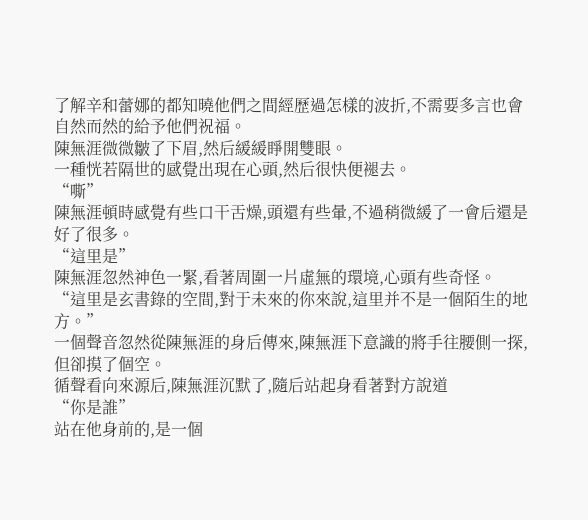了解辛和蕾娜的都知曉他們之間經歷過怎樣的波折,不需要多言也會自然而然的給予他們祝福。
陳無涯微微皺了下眉,然后緩緩睜開雙眼。
一種恍若隔世的感覺出現在心頭,然后很快便褪去。
“嘶”
陳無涯頓時感覺有些口干舌燥,頭還有些暈,不過稍微緩了一會后還是好了很多。
“這里是”
陳無涯忽然神色一緊,看著周圍一片虛無的環境,心頭有些奇怪。
“這里是玄書錄的空間,對于未來的你來說,這里并不是一個陌生的地方。”
一個聲音忽然從陳無涯的身后傳來,陳無涯下意識的將手往腰側一探,但卻摸了個空。
循聲看向來源后,陳無涯沉默了,隨后站起身看著對方說道
“你是誰”
站在他身前的,是一個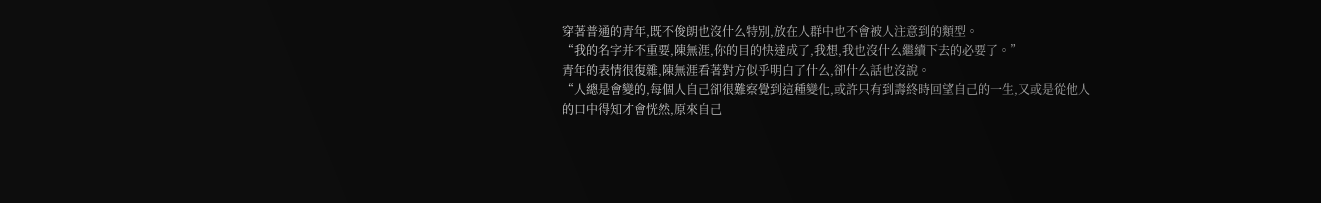穿著普通的青年,既不俊朗也沒什么特別,放在人群中也不會被人注意到的類型。
“我的名字并不重要,陳無涯,你的目的快達成了,我想,我也沒什么繼續下去的必要了。”
青年的表情很復雜,陳無涯看著對方似乎明白了什么,卻什么話也沒說。
“人總是會變的,每個人自己卻很難察覺到這種變化,或許只有到壽終時回望自己的一生,又或是從他人的口中得知才會恍然,原來自己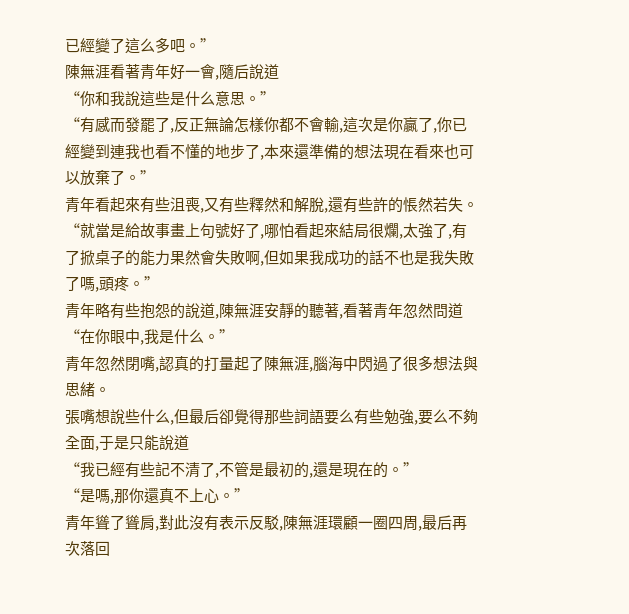已經變了這么多吧。”
陳無涯看著青年好一會,隨后說道
“你和我說這些是什么意思。”
“有感而發罷了,反正無論怎樣你都不會輸,這次是你贏了,你已經變到連我也看不懂的地步了,本來還準備的想法現在看來也可以放棄了。”
青年看起來有些沮喪,又有些釋然和解脫,還有些許的悵然若失。
“就當是給故事畫上句號好了,哪怕看起來結局很爛,太強了,有了掀桌子的能力果然會失敗啊,但如果我成功的話不也是我失敗了嗎,頭疼。”
青年略有些抱怨的說道,陳無涯安靜的聽著,看著青年忽然問道
“在你眼中,我是什么。”
青年忽然閉嘴,認真的打量起了陳無涯,腦海中閃過了很多想法與思緒。
張嘴想說些什么,但最后卻覺得那些詞語要么有些勉強,要么不夠全面,于是只能說道
“我已經有些記不清了,不管是最初的,還是現在的。”
“是嗎,那你還真不上心。”
青年聳了聳肩,對此沒有表示反駁,陳無涯環顧一圈四周,最后再次落回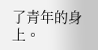了青年的身上。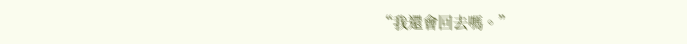“我還會回去嗎。”